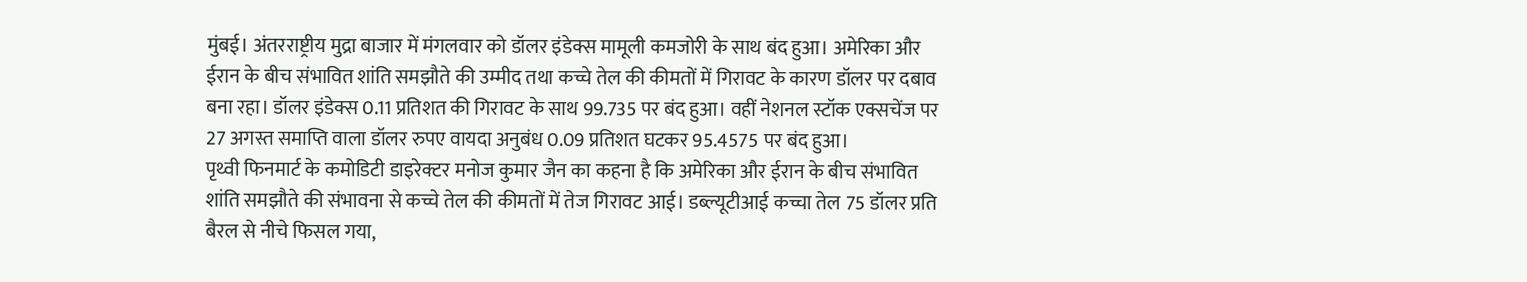मुंबई। अंतरराष्ट्रीय मुद्रा बाजार में मंगलवार को डॉलर इंडेक्स मामूली कमजोरी के साथ बंद हुआ। अमेरिका और ईरान के बीच संभावित शांति समझौते की उम्मीद तथा कच्चे तेल की कीमतों में गिरावट के कारण डॉलर पर दबाव बना रहा। डॉलर इंडेक्स 0.11 प्रतिशत की गिरावट के साथ 99.735 पर बंद हुआ। वहीं नेशनल स्टॉक एक्सचेंज पर 27 अगस्त समाप्ति वाला डॉलर रुपए वायदा अनुबंध 0.09 प्रतिशत घटकर 95.4575 पर बंद हुआ।
पृथ्वी फिनमार्ट के कमोडिटी डाइरेक्टर मनोज कुमार जैन का कहना है कि अमेरिका और ईरान के बीच संभावित शांति समझौते की संभावना से कच्चे तेल की कीमतों में तेज गिरावट आई। डब्ल्यूटीआई कच्चा तेल 75 डॉलर प्रति बैरल से नीचे फिसल गया,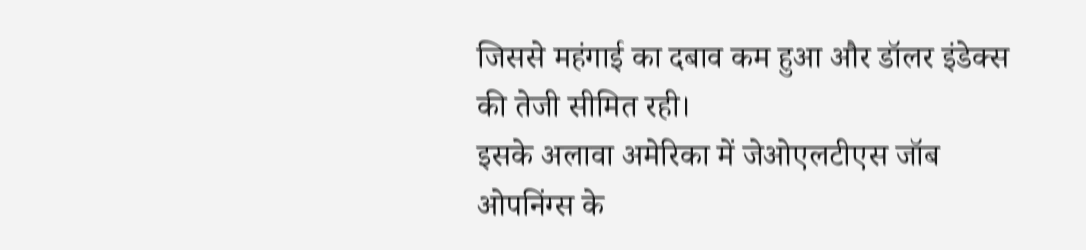जिससे महंगाई का दबाव कम हुआ और डॉलर इंडेक्स की तेजी सीमित रही।
इसके अलावा अमेरिका में जेओएलटीएस जॉब ओपनिंग्स के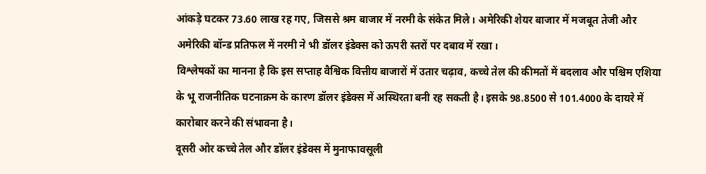आंकड़े घटकर 73.60 लाख रह गए, जिससे श्रम बाजार में नरमी के संकेत मिले। अमेरिकी शेयर बाजार में मजबूत तेजी और अमेरिकी बॉन्ड प्रतिफल में नरमी ने भी डॉलर इंडेक्स को ऊपरी स्तरों पर दबाव में रखा।
विश्लेषकों का मानना है कि इस सप्ताह वैश्विक वित्तीय बाजारों में उतार चढ़ाव, कच्चे तेल की कीमतों में बदलाव और पश्चिम एशिया के भू राजनीतिक घटनाक्रम के कारण डॉलर इंडेक्स में अस्थिरता बनी रह सकती है। इसके 98.8500 से 101.4000 के दायरे में कारोबार करने की संभावना है।
दूसरी ओर कच्चे तेल और डॉलर इंडेक्स में मुनाफावसूली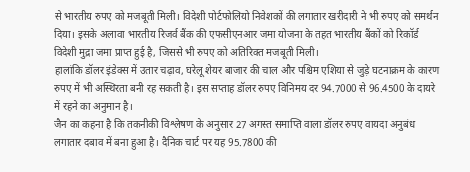से भारतीय रुपए को मजबूती मिली। विदेशी पोर्टफोलियो निवेशकों की लगातार खरीदारी ने भी रुपए को समर्थन दिया। इसके अलावा भारतीय रिजर्व बैंक की एफसीएनआर जमा योजना के तहत भारतीय बैंकों को रिकॉर्ड विदेशी मुद्रा जमा प्राप्त हुई है, जिससे भी रुपए को अतिरिक्त मजबूती मिली।
हालांकि डॉलर इंडेक्स में उतार चढ़ाव, घरेलू शेयर बाजार की चाल और पश्चिम एशिया से जुड़े घटनाक्रम के कारण रुपए में भी अस्थिरता बनी रह सकती है। इस सप्ताह डॉलर रुपए विनिमय दर 94.7000 से 96.4500 के दायरे में रहने का अनुमान है।
जैन का कहना है कि तकनीकी विश्लेषण के अनुसार 27 अगस्त समाप्ति वाला डॉलर रुपए वायदा अनुबंध लगातार दबाव में बना हुआ है। दैनिक चार्ट पर यह 95.7800 की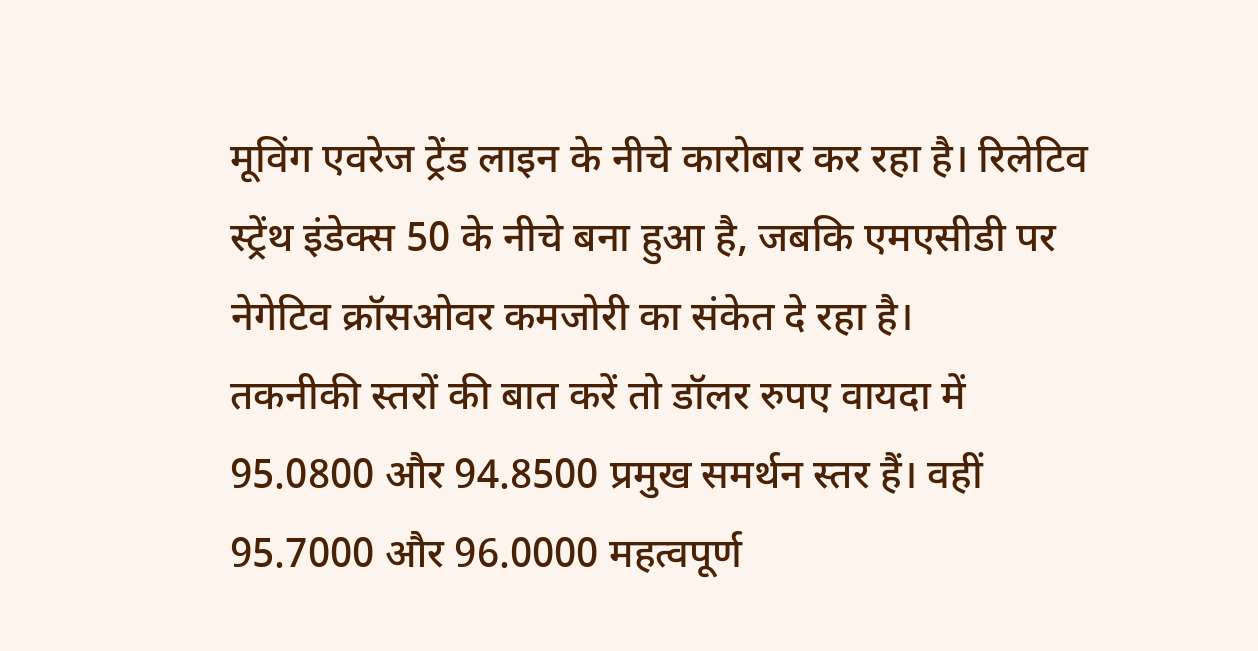मूविंग एवरेज ट्रेंड लाइन के नीचे कारोबार कर रहा है। रिलेटिव स्ट्रेंथ इंडेक्स 50 के नीचे बना हुआ है, जबकि एमएसीडी पर नेगेटिव क्रॉसओवर कमजोरी का संकेत दे रहा है।
तकनीकी स्तरों की बात करें तो डॉलर रुपए वायदा में 95.0800 और 94.8500 प्रमुख समर्थन स्तर हैं। वहीं 95.7000 और 96.0000 महत्वपूर्ण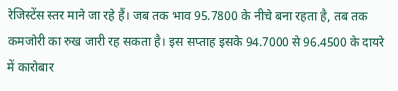रेजिस्टेंस स्तर माने जा रहे हैं। जब तक भाव 95.7800 के नीचे बना रहता है, तब तक कमजोरी का रुख जारी रह सकता है। इस सप्ताह इसके 94.7000 से 96.4500 के दायरे में कारोबार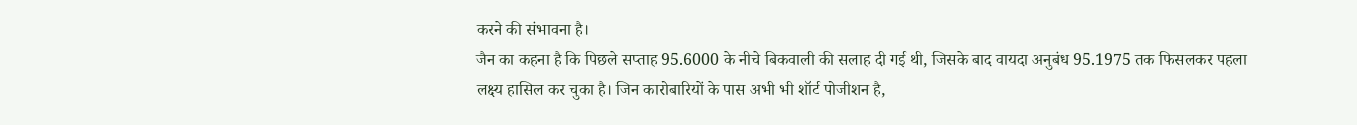करने की संभावना है।
जैन का कहना है कि पिछले सप्ताह 95.6000 के नीचे बिकवाली की सलाह दी गई थी, जिसके बाद वायदा अनुबंध 95.1975 तक फिसलकर पहला लक्ष्य हासिल कर चुका है। जिन कारोबारियों के पास अभी भी शॉर्ट पोजीशन है,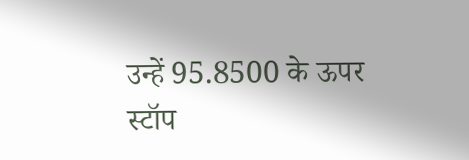उन्हें 95.8500 के ऊपर स्टॉप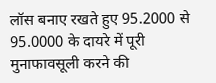लॉस बनाए रखते हुए 95.2000 से 95.0000 के दायरे में पूरी मुनाफावसूली करने की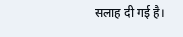सलाह दी गई है।